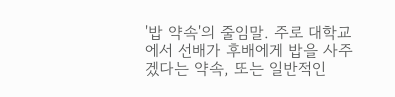'밥 약속'의 줄임말. 주로 대학교에서 선배가 후배에게 밥을 사주겠다는 약속, 또는 일반적인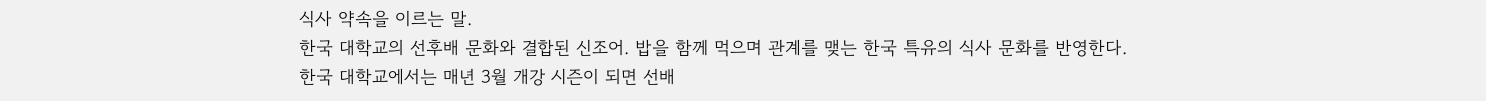식사 약속을 이르는 말.
한국 대학교의 선후배 문화와 결합된 신조어. 밥을 함께 먹으며 관계를 맺는 한국 특유의 식사 문화를 반영한다.
한국 대학교에서는 매년 3월 개강 시즌이 되면 선배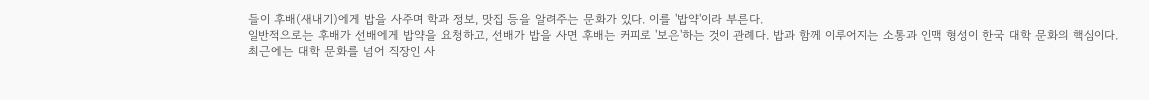들이 후배(새내기)에게 밥을 사주며 학과 정보, 맛집 등을 알려주는 문화가 있다. 이를 '밥약'이라 부른다.
일반적으로는 후배가 선배에게 밥약을 요청하고, 선배가 밥을 사면 후배는 커피로 '보은'하는 것이 관례다. 밥과 함께 이루어지는 소통과 인맥 형성이 한국 대학 문화의 핵심이다.
최근에는 대학 문화를 넘어 직장인 사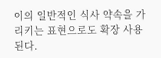이의 일반적인 식사 약속을 가리키는 표현으로도 확장 사용된다.